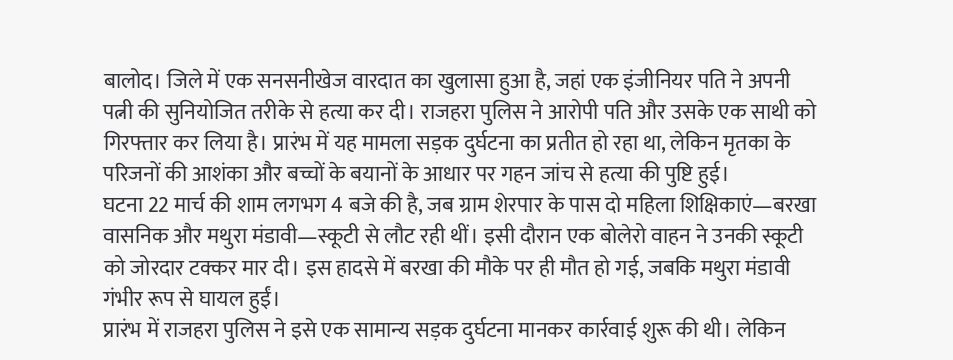बालोद। जिले में एक सनसनीखेज वारदात का खुलासा हुआ है, जहां एक इंजीनियर पति ने अपनी पत्नी की सुनियोजित तरीके से हत्या कर दी। राजहरा पुलिस ने आरोपी पति और उसके एक साथी को गिरफ्तार कर लिया है। प्रारंभ में यह मामला सड़क दुर्घटना का प्रतीत हो रहा था, लेकिन मृतका के परिजनों की आशंका और बच्चों के बयानों के आधार पर गहन जांच से हत्या की पुष्टि हुई।
घटना 22 मार्च की शाम लगभग 4 बजे की है, जब ग्राम शेरपार के पास दो महिला शिक्षिकाएं—बरखा वासनिक और मथुरा मंडावी—स्कूटी से लौट रही थीं। इसी दौरान एक बोलेरो वाहन ने उनकी स्कूटी को जोरदार टक्कर मार दी। इस हादसे में बरखा की मौके पर ही मौत हो गई, जबकि मथुरा मंडावी गंभीर रूप से घायल हुईं।
प्रारंभ में राजहरा पुलिस ने इसे एक सामान्य सड़क दुर्घटना मानकर कार्रवाई शुरू की थी। लेकिन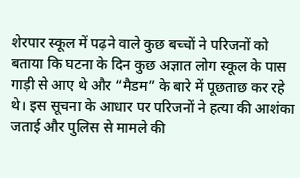शेरपार स्कूल में पढ़ने वाले कुछ बच्चों ने परिजनों को बताया कि घटना के दिन कुछ अज्ञात लोग स्कूल के पास गाड़ी से आए थे और “मैडम” के बारे में पूछताछ कर रहे थे। इस सूचना के आधार पर परिजनों ने हत्या की आशंका जताई और पुलिस से मामले की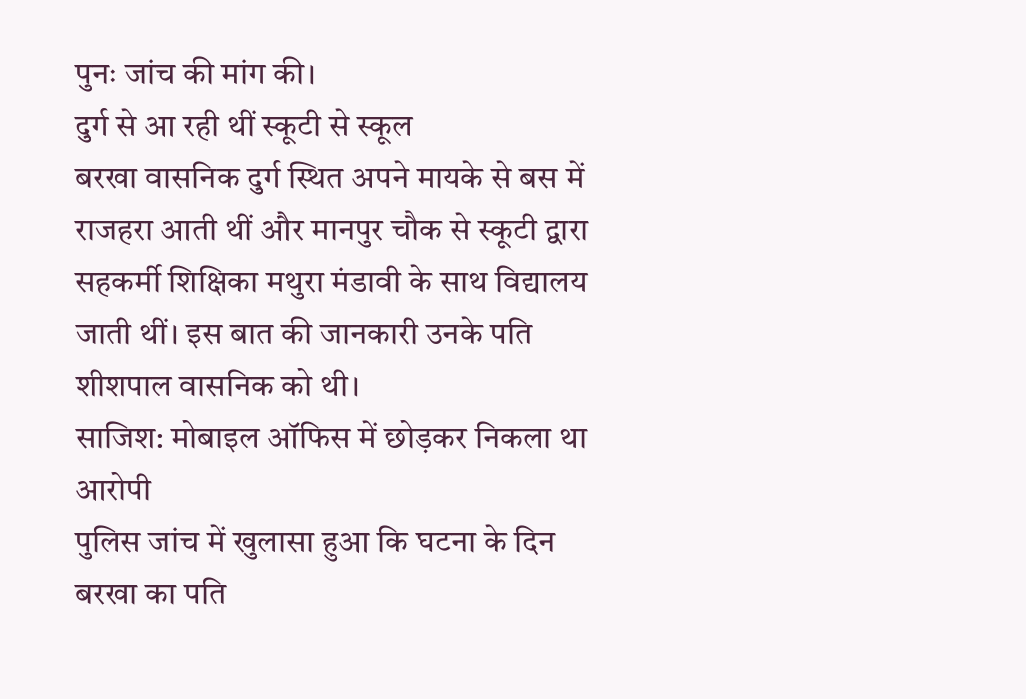पुनः जांच की मांग की।
दुर्ग से आ रही थीं स्कूटी से स्कूल
बरखा वासनिक दुर्ग स्थित अपने मायके से बस में राजहरा आती थीं और मानपुर चौक से स्कूटी द्वारा सहकर्मी शिक्षिका मथुरा मंडावी के साथ विद्यालय जाती थीं। इस बात की जानकारी उनके पति शीशपाल वासनिक को थी।
साजिश: मोबाइल ऑफिस में छोड़कर निकला था आरोपी
पुलिस जांच में खुलासा हुआ कि घटना के दिन बरखा का पति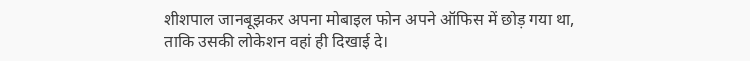शीशपाल जानबूझकर अपना मोबाइल फोन अपने ऑफिस में छोड़ गया था, ताकि उसकी लोकेशन वहां ही दिखाई दे।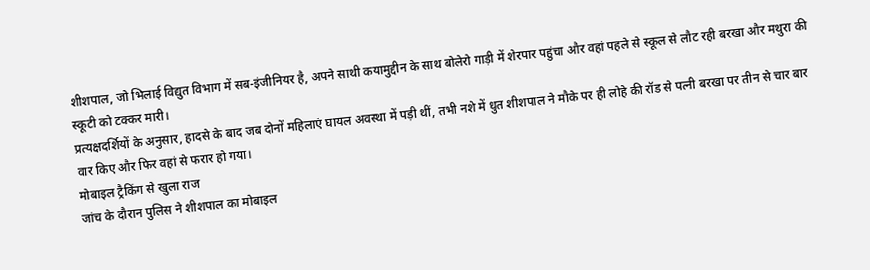शीशपाल, जो भिलाई विद्युत विभाग में सब-इंजीनियर है, अपने साथी कयामुद्दीन के साथ बोलेरो गाड़ी में शेरपार पहुंचा और वहां पहले से स्कूल से लौट रही बरखा और मथुरा की स्कूटी को टक्कर मारी।
प्रत्यक्षदर्शियों के अनुसार, हादसे के बाद जब दोनों महिलाएं घायल अवस्था में पड़ी थीं, तभी नशे में धुत शीशपाल ने मौके पर ही लोहे की रॉड से पत्नी बरखा पर तीन से चार बार वार किए और फिर वहां से फरार हो गया।
मोबाइल ट्रैकिंग से खुला राज
जांच के दौरान पुलिस ने शीशपाल का मोबाइल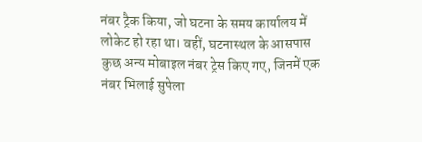नंबर ट्रैक किया, जो घटना के समय कार्यालय में लोकेट हो रहा था। वहीं, घटनास्थल के आसपास कुछ अन्य मोबाइल नंबर ट्रेस किए गए, जिनमें एक नंबर भिलाई सुपेला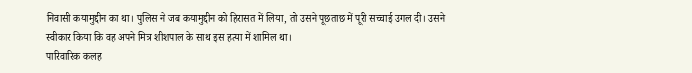निवासी कयामुद्दीन का था। पुलिस ने जब कयामुद्दीन को हिरासत में लिया, तो उसने पूछताछ में पूरी सच्चाई उगल दी। उसने स्वीकार किया कि वह अपने मित्र शीशपाल के साथ इस हत्या में शामिल था।
पारिवारिक कलह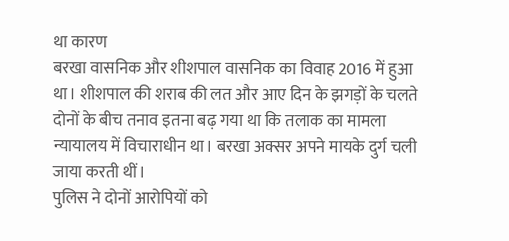था कारण
बरखा वासनिक और शीशपाल वासनिक का विवाह 2016 में हुआ था। शीशपाल की शराब की लत और आए दिन के झगड़ों के चलते दोनों के बीच तनाव इतना बढ़ गया था कि तलाक का मामला न्यायालय में विचाराधीन था। बरखा अक्सर अपने मायके दुर्ग चली जाया करती थीं।
पुलिस ने दोनों आरोपियों को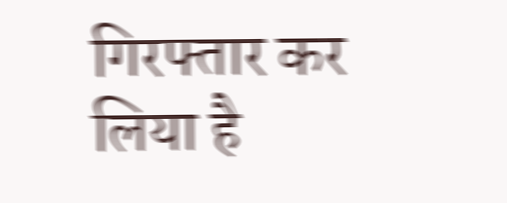गिरफ्तार कर लिया है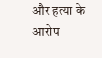और हत्या के आरोप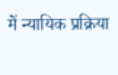में न्यायिक प्रक्रिया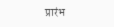प्रारंभ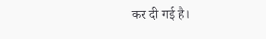कर दी गई है।